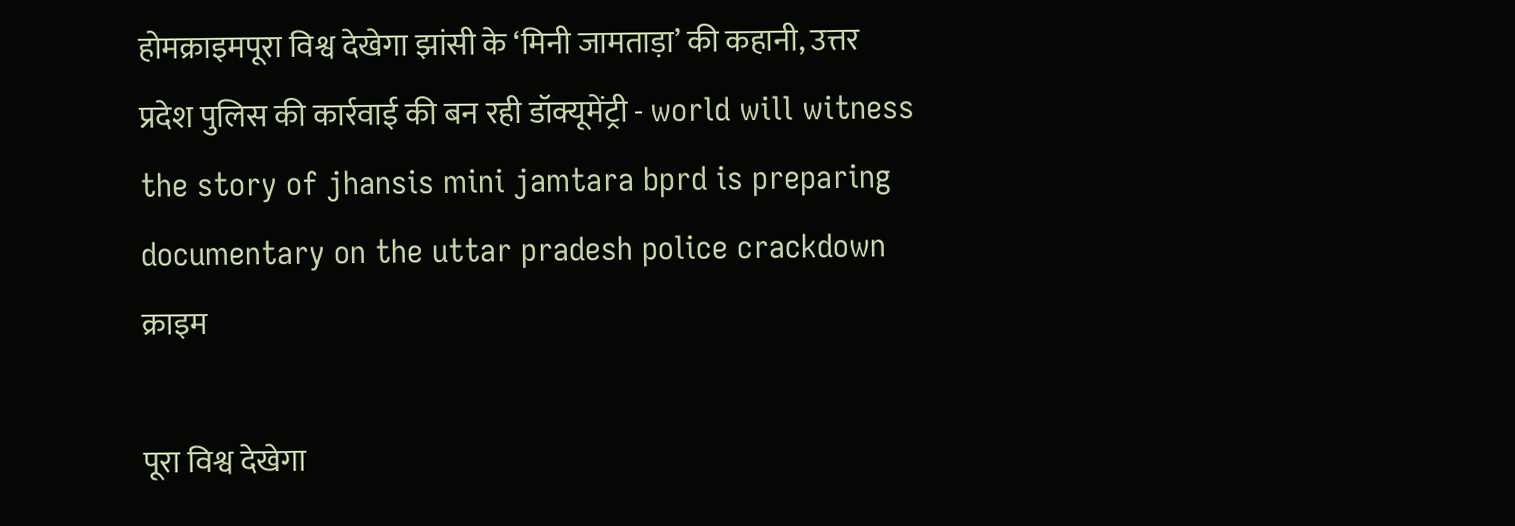होमक्राइमपूरा विश्व देखेगा झांसी के ‘मिनी जामताड़ा’ की कहानी, उत्तर प्रदेश पुलिस की कार्रवाई की बन रही डॉक्यूमेंट्री - world will witness the story of jhansis mini jamtara bprd is preparing documentary on the uttar pradesh police crackdown
क्राइम

पूरा विश्व देखेगा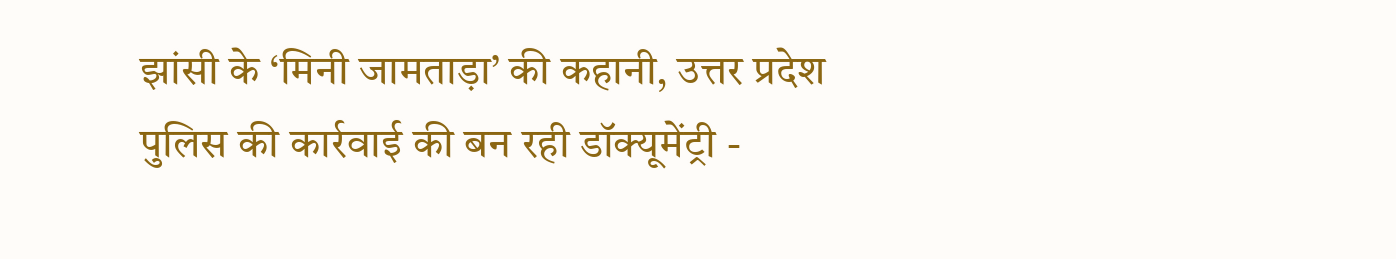झांसी के ‘मिनी जामताड़ा’ की कहानी, उत्तर प्रदेश पुलिस की कार्रवाई की बन रही डॉक्यूमेंट्री -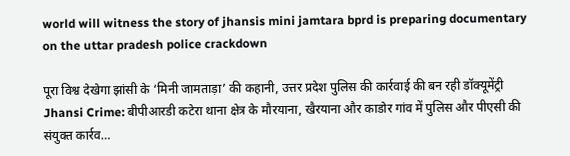world will witness the story of jhansis mini jamtara bprd is preparing documentary on the uttar pradesh police crackdown

पूरा विश्व देखेगा झांसी के ‘मिनी जामताड़ा’ की कहानी, उत्तर प्रदेश पुलिस की कार्रवाई की बन रही डॉक्यूमेंट्री Jhansi Crime: बीपीआरडी कटेरा थाना क्षेत्र के मौरयाना, खैरयाना और काडोर गांव में पुलिस और पीएसी की संयुक्त कार्रव…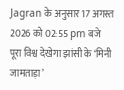Jagran के अनुसार17 अगस्त 2026 को 02:55 pm बजे
पूरा विश्व देखेगा झांसी के ‘मिनी जामताड़ा’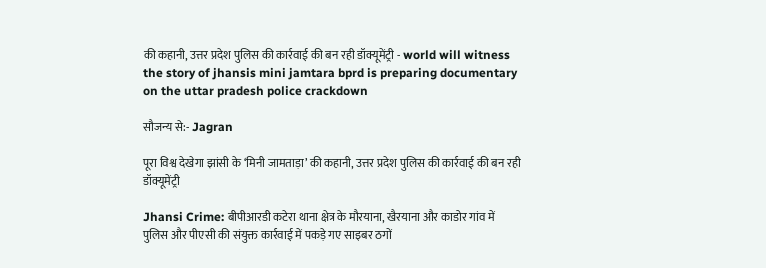की कहानी, उत्तर प्रदेश पुलिस की कार्रवाई की बन रही डॉक्यूमेंट्री - world will witness the story of jhansis mini jamtara bprd is preparing documentary on the uttar pradesh police crackdown

सौजन्य से:- Jagran

पूरा विश्व देखेगा झांसी के ‘मिनी जामताड़ा’ की कहानी, उत्तर प्रदेश पुलिस की कार्रवाई की बन रही डॉक्यूमेंट्री

Jhansi Crime: बीपीआरडी कटेरा थाना क्षेत्र के मौरयाना, खैरयाना और काडोर गांव में पुलिस और पीएसी की संयुक्त कार्रवाई में पकड़े गए साइबर ठगों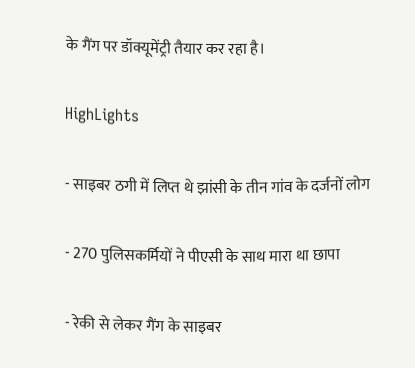के गैंग पर डॉक्यूमेंट्री तैयार कर रहा है।

HighLights

- साइबर ठगी में लिप्त थे झांसी के तीन गांव के दर्जनों लोग

- 270 पुलिसकर्मियों ने पीएसी के साथ मारा था छापा

- रेकी से लेकर गैंग के साइबर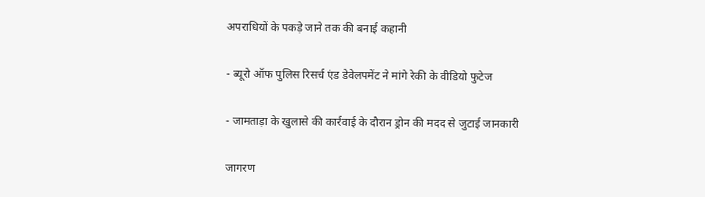अपराधियों के पकड़े जाने तक की बनाई कहानी

- ब्यूरो ऑफ पुलिस रिसर्च एंड डेवेलपमेंट ने मांगे रेकी के वीडियो फुटेज

- जामताड़ा के खुलासे की कार्रवाई के दौरान ड्रोन की मदद से जुटाई जानकारी

जागरण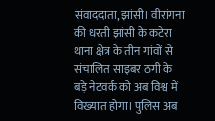संवाददाता, झांसी। वीरांगना की धरती झांसी के कटेरा थाना क्षेत्र के तीन गांवों से संचालित साइबर ठगी के बड़े नेटवर्क को अब विश्व में विख्यात होगा। पुलिस अब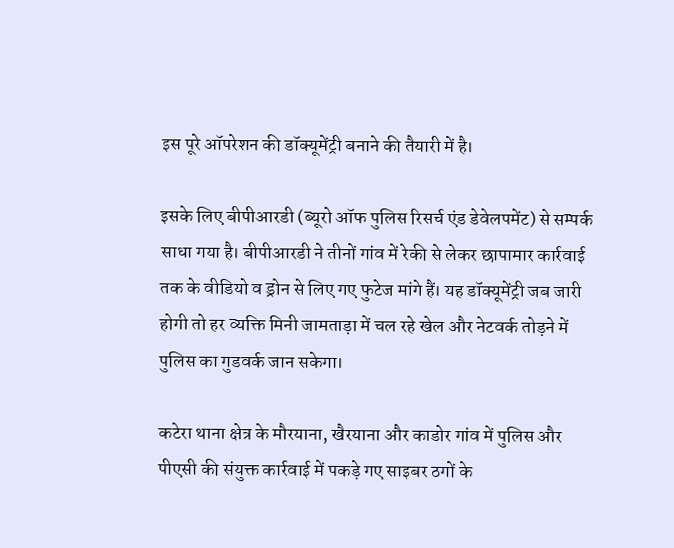इस पूरे ऑपरेशन की डॉक्यूमेंट्री बनाने की तैयारी में है।

इसके लिए बीपीआरडी (ब्यूरो ऑफ पुलिस रिसर्च एंड डेवेलपमेंट) से सम्पर्क साधा गया है। बीपीआरडी ने तीनों गांव में रेकी से लेकर छापामार कार्रवाई तक के वीडियो व ड्रोन से लिए गए फुटेज मांगे हैं। यह डॉक्यूमेंट्री जब जारी होगी तो हर व्यक्ति मिनी जामताड़ा में चल रहे खेल और नेटवर्क तोड़ने में पुलिस का गुडवर्क जान सकेगा।

कटेरा थाना क्षेत्र के मौरयाना, खैरयाना और काडोर गांव में पुलिस और पीएसी की संयुक्त कार्रवाई में पकड़े गए साइबर ठगों के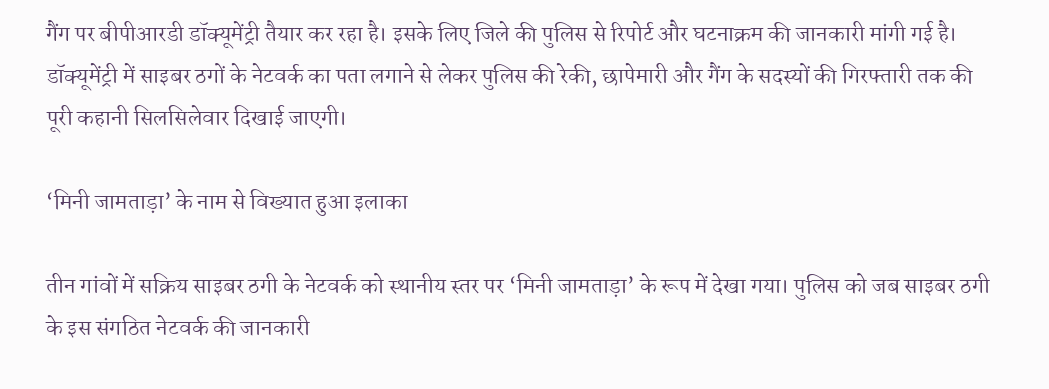गैंग पर बीपीआरडी डॉक्यूमेंट्री तैयार कर रहा है। इसके लिए जिले की पुलिस से रिपोर्ट और घटनाक्रम की जानकारी मांगी गई है। डॉक्यूमेंट्री में साइबर ठगों के नेटवर्क का पता लगाने से लेकर पुलिस की रेकी, छापेमारी और गैंग के सदस्यों की गिरफ्तारी तक की पूरी कहानी सिलसिलेवार दिखाई जाएगी।

‘मिनी जामताड़ा’ के नाम से विख्यात हुआ इलाका

तीन गांवों में सक्रिय साइबर ठगी के नेटवर्क को स्थानीय स्तर पर ‘मिनी जामताड़ा’ के रूप में देखा गया। पुलिस को जब साइबर ठगी के इस संगठित नेटवर्क की जानकारी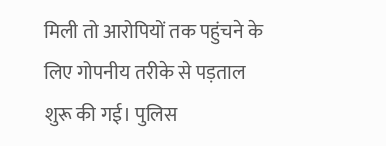मिली तो आरोपियों तक पहुंचने के लिए गोपनीय तरीके से पड़ताल शुरू की गई। पुलिस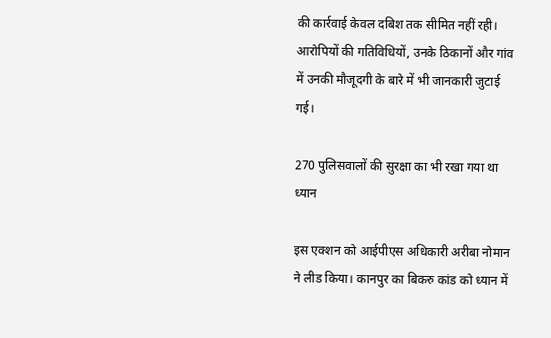की कार्रवाई केवल दबिश तक सीमित नहीं रही। आरोपियों की गतिविधियों, उनके ठिकानों और गांव में उनकी मौजूदगी के बारे में भी जानकारी जुटाई गई।

270 पुलिसवालों की सुरक्षा का भी रखा गया था ध्यान

इस एक्शन को आईपीएस अधिकारी अरीबा नोमान ने लीड किया। कानपुर का बिकरु कांड को ध्यान में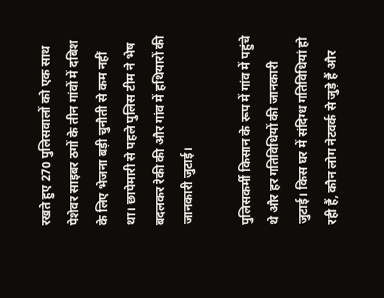रखते हुए 270 पुलिसवालों को एक साथ पेशेवर साइबर ठगों के तीन गांवों में दबिश के लिए भेजना बड़ी चुनौती से कम नहीं था। छापेमारी से पहले पुलिस टीम ने भेष बदलकर रेकी की और गांव में हथियारों की जानकारी जुटाई।

पुलिसकर्मी किसान के रूप में गांव में पहुंचे थे और हर गतिविधियों की जानकारी जुटाई। किस घर में संदिग्ध गतिविधियां हो रही हैं, कौन लोग नेटवर्क से जुड़े हैं और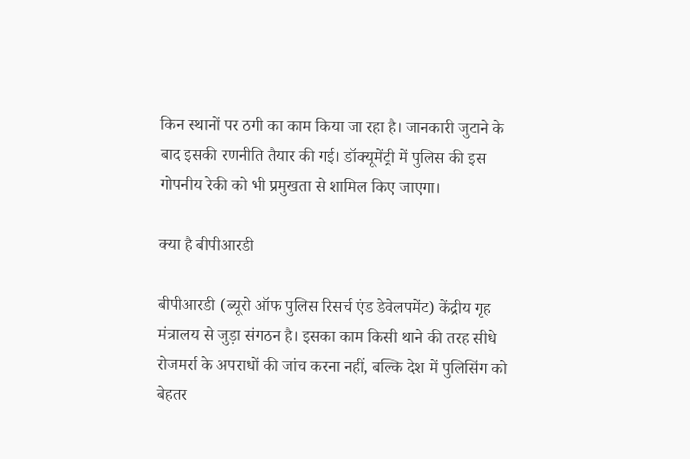किन स्थानों पर ठगी का काम किया जा रहा है। जानकारी जुटाने के बाद इसकी रणनीति तैयार की गई। डॉक्यूमेंट्री में पुलिस की इस गोपनीय रेकी को भी प्रमुखता से शामिल किए जाएगा।

क्या है बीपीआरडी

बीपीआरडी (ब्यूरो ऑफ पुलिस रिसर्च एंड डेवेलपमेंट) केंद्रीय गृह मंत्रालय से जुड़ा संगठन है। इसका काम किसी थाने की तरह सीधे रोजमर्रा के अपराधों की जांच करना नहीं, बल्कि देश में पुलिसिंग को बेहतर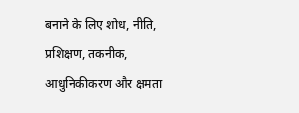बनाने के लिए शोध, नीति, प्रशिक्षण, तकनीक, आधुनिकीकरण और क्षमता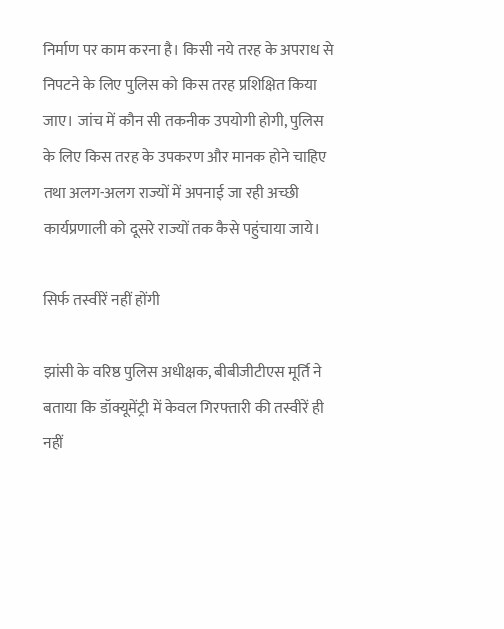निर्माण पर काम करना है। किसी नये तरह के अपराध से निपटने के लिए पुलिस को किस तरह प्रशिक्षित किया जाए। जांच में कौन सी तकनीक उपयोगी होगी, पुलिस के लिए किस तरह के उपकरण और मानक होने चाहिए तथा अलग-अलग राज्यों में अपनाई जा रही अच्छी कार्यप्रणाली को दूसरे राज्यों तक कैसे पहुंचाया जाये।

सिर्फ तस्वीरें नहीं होंगी

झांसी के वरिष्ठ पुलिस अधीक्षक, बीबीजीटीएस मूर्ति ने बताया कि डॉक्यूमेंट्री में केवल गिरफ्तारी की तस्वीरें ही नहीं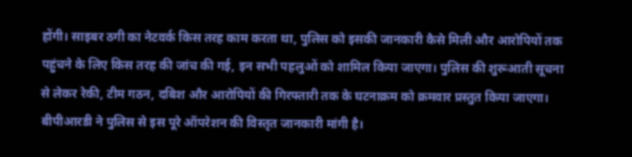होंगी। साइबर ठगी का नेटवर्क किस तरह काम करता था, पुलिस को इसकी जानकारी कैसे मिली और आरोपियों तक पहुंचने के लिए किस तरह की जांच की गई, इन सभी पहलुओं को शामिल किया जाएगा। पुलिस की शुरूआती सूचना से लेकर रेकी, टीम गठन, दबिश और आरोपियों की गिरफ्तारी तक के घटनाक्रम को क्रमवार प्रस्तुत किया जाएगा। बीपीआरडी ने पुलिस से इस पूरे ऑपरेशन की विस्तृत जानकारी मांगी है।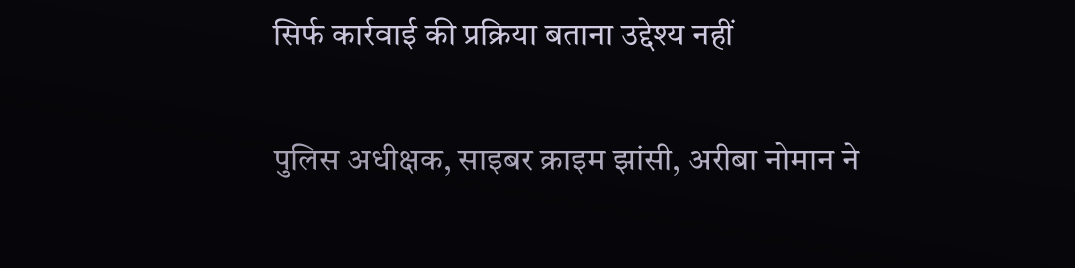सिर्फ कार्रवाई की प्रक्रिया बताना उद्देश्य नहीं

पुलिस अधीक्षक, साइबर क्राइम झांसी, अरीबा नोमान ने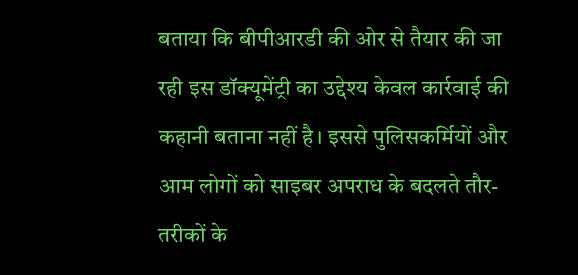बताया कि बीपीआरडी की ओर से तैयार की जा रही इस डॉक्यूमेंट्री का उद्देश्य केवल कार्रवाई की कहानी बताना नहीं है। इससे पुलिसकर्मियों और आम लोगों को साइबर अपराध के बदलते तौर-तरीकों के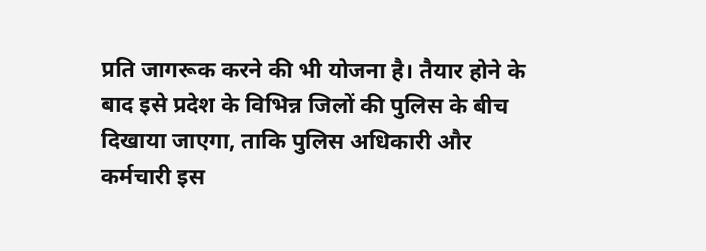प्रति जागरूक करने की भी योजना है। तैयार होने के बाद इसे प्रदेश के विभिन्न जिलों की पुलिस के बीच दिखाया जाएगा, ताकि पुलिस अधिकारी और कर्मचारी इस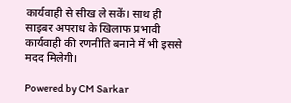कार्यवाही से सीख ले सकें। साथ ही साइबर अपराध के खिलाफ प्रभावी कार्यवाही की रणनीति बनाने में भी इससे मदद मिलेगी।

Powered by CM Sarkar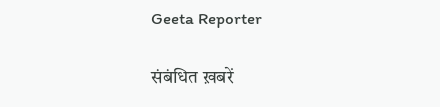Geeta Reporter

संबंधित ख़बरें